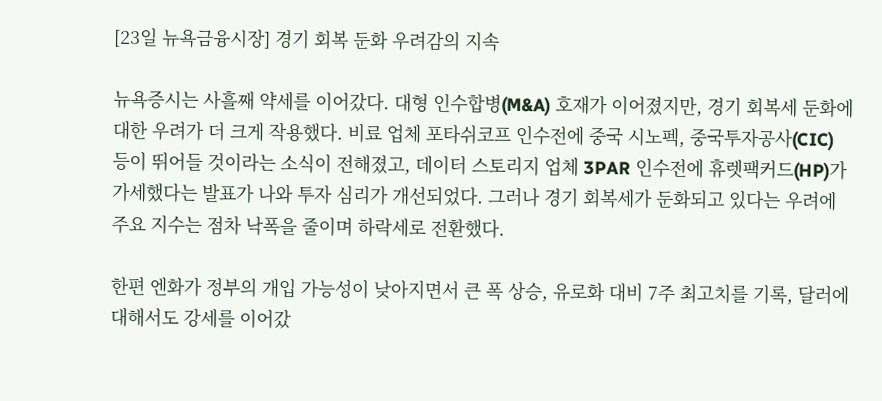[23일 뉴욕금융시장] 경기 회복 둔화 우려감의 지속

뉴욕증시는 사흘째 약세를 이어갔다. 대형 인수합병(M&A) 호재가 이어졌지만, 경기 회복세 둔화에 대한 우려가 더 크게 작용했다. 비료 업체 포타쉬코프 인수전에 중국 시노펙, 중국투자공사(CIC) 등이 뛰어들 것이라는 소식이 전해졌고, 데이터 스토리지 업체 3PAR 인수전에 휴렛팩커드(HP)가 가세했다는 발표가 나와 투자 심리가 개선되었다. 그러나 경기 회복세가 둔화되고 있다는 우려에 주요 지수는 점차 낙폭을 줄이며 하락세로 전환했다.

한편 엔화가 정부의 개입 가능성이 낮아지면서 큰 폭 상승, 유로화 대비 7주 최고치를 기록, 달러에 대해서도 강세를 이어갔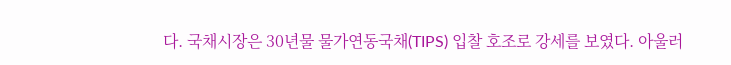다. 국채시장은 30년물 물가연동국채(TIPS) 입찰 호조로 강세를 보였다. 아울러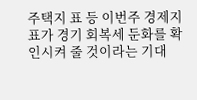주택지 표 등 이번주 경제지표가 경기 회복세 둔화를 확인시켜 줄 것이라는 기대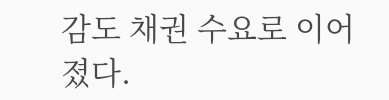감도 채권 수요로 이어졌다.